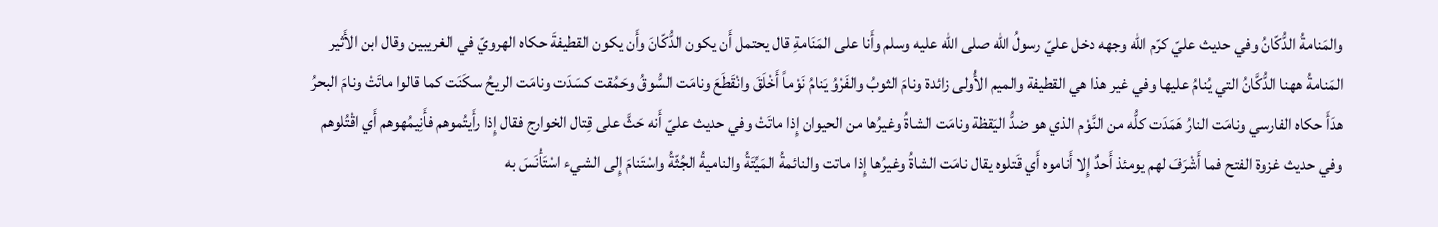والمَنامةُ الدُّكّانُ وفي حديث عليّ كرّم الله وجهه دخل عليّ رسولُ الله صلى الله عليه وسلم وأَنا على المَنَامةِ قال يحتمل أَن يكون الدُّكّانَ وأَن يكون القطيفةَ حكاه الهرويّ في الغريبين وقال ابن الأَثير المَنامةُ ههنا الدُّكَّانُ التي يُنامُ عليها وفي غير هذا هي القطيفة والميم الأُولى زائدة ونامَ الثوبُ والفَرْوُ يَنامُ نَوْماً أَخْلَقَ وانْقَطَعَ ونامَت السُّوقُ وحَمُقت كسَدَت ونامَت الريحُ سكَنَت كما قالوا ماتَتْ ونامَ البحرُ هدَأَ حكاه الفارسي ونامَت النارُ هَمَدَت كلُّه من النَّوْم الذي هو ضدُّ اليَقظة ونامَت الشاةُ وغيرُها من الحيوان إِذا ماتَتْ وفي حديث عليّ أَنه حَثَّ على قِتال الخوارج فقال إِذا رأَيتُموهم فأَنِيمُهوهم أَي اقْتُلوهم وفي حديث غزوة الفتح فما أَشْرَفَ لهم يومئذ أَحدٌ إِلا أَناموه أَي قَتلوه يقال نامَت الشاةُ وغيرُها إِذا ماتت والنائمةُ المَيِّتَةُ والناميةُ الجُثّةُ واسْتَنامَ إِلى الشيء اسْتَأْنَسَ به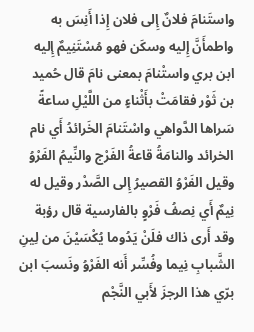واستَنامَ فلانٌ إِلى فلان إِذا أَنِسَ به واطمأَنَّ إِليه وسكَن فهو مُسْتَنِيمٌ إِليه ابن بري واستْنامَ بمعنى نامَ قال حُميد بن ثَوْر فقامَتْ بأَثْناءٍ من اللَّيْلِ ساعةً سَراها الدَّواهي واسْتَنامَ الخَرائدُ أَي نام الخرائد والنامَةُ قاعةُ الفَرْج والنِّيمُ الفَرْوُ وقيل الفَرْوُ القصيرُ إِلى الصَّدْر وقيل له نِيمٌ أَي نِصفُ فَرْوٍ بالفارسية قال رؤبة وقد أَرى ذاك فلَنْ يَدُوما يُكْسَيْنَ من لِينِ الشَّبابِ نِيما وفُسِّر أَنه الفَرْوُ ونَسبَ ابن برّي هذا الرجزَ لأَبي النَّجْم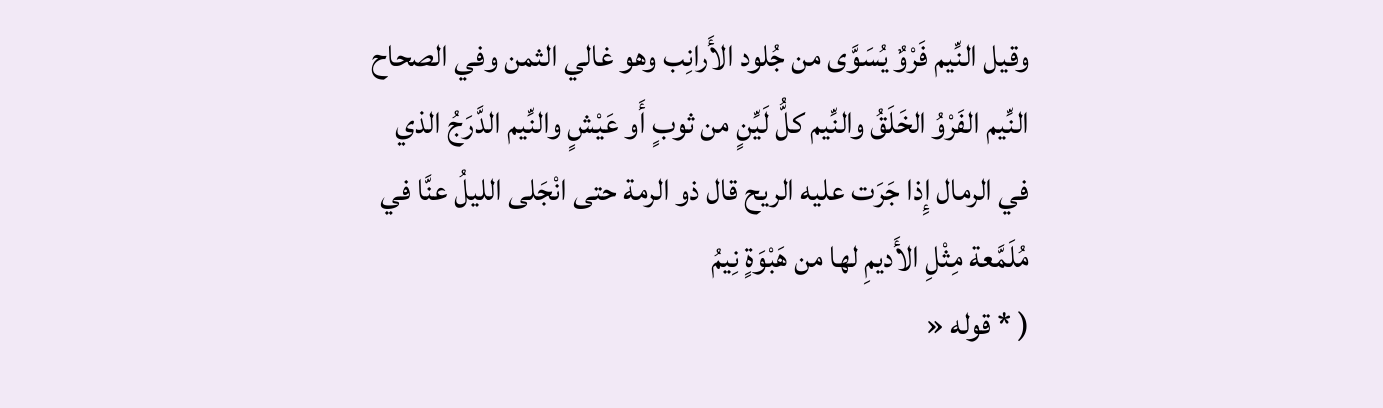وقيل النِّيم فَرْوٌ يُسَوَّى من جُلود الأَرانِب وهو غالي الثمن وفي الصحاح النِّيم الفَرْوُ الخَلَقُ والنِّيم كلُّ لَيِّنٍ من ثوبٍ أَو عَيْشٍ والنِّيم الدَّرَجُ الذي في الرمال إِذا جَرَت عليه الريح قال ذو الرمة حتى انْجَلى الليلُ عنَّا في مُلَمَّعة مِثْلِ الأَديمِ لها من هَبْوَةٍ نِيمُ
( * قوله «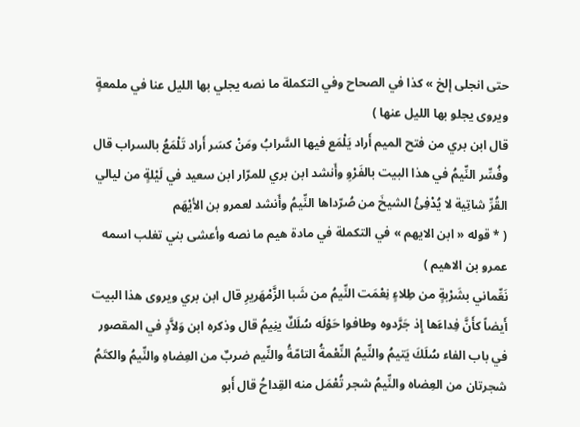حتى انجلى إلخ » كذا في الصحاح وفي التكملة ما نصه يجلي بها الليل عنا في ملمعةٍ ويروى يجلو بها الليل عنها )
قال ابن بري من فتح الميم أَراد يَلْمَع فيها السَّرابُ ومَنْ كسَر أَراد تَلْمَعُ بالسراب قال وفُسِّر النِّيمُ في هذا البيت بالفَرْوِ وأَنشد ابن بري للمرّار ابن سعيد في لَيْلةٍ من ليالي القُرِّ شاتِية لا يُدْفِئُ الشيخَ من صُرّداها النِّيمُ وأَنشد لعمرو بن الأيْهَم
( * قوله « ابن الايهم » في التكملة في مادة هيم ما نصه وأعشى بني تغلب اسمه عمرو بن الاهيم )
نَعِّماني بشَرْبةٍ من طِلاءٍ نِعْمَت النِّيمُ من شَبا الزَّمْهَريرِ قال ابن بري ويروى هذا البيت أَيضاً كأَنَّ فِداءَها إِذ جَرَّدوه وطافوا حَوْلَه سُلَكٌ ينِيمُ قال وذكره ابن وَلاَّدٍ في المقصور في باب الفاء سُلَكَ يَتيمُ والنِّيمُ النِّعْمةُ التامّةُ والنِّيم ضربٌ من العِضاهِ والنِّيمُ والكتَمُ شجرتان من العِضاه والنِّيمُ شجر تُعْمَل منه القِداحُ قال أَبو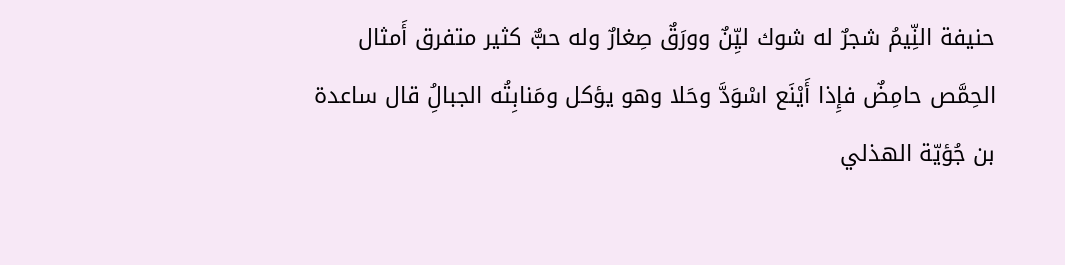حنيفة النِّيمُ شجرٌ له شوك ليِّنٌ وورَقٌ صِغارٌ وله حبٌّ كثير متفرق أَمثال الحِمَّص حامِضٌ فإِذا أَيْنَع اسْوَدَّ وحَلا وهو يؤكل ومَنابِتُه الجبالُِ قال ساعدة بن جُؤيّة الهذلي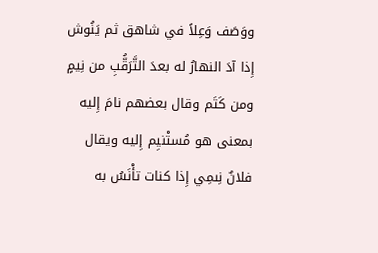ووَصَف وَعِلاً في شاهق ثم يَنُوش إِذا آدَ النهارُ له بعدَ التَّرَقُّبِ من نِيمٍ ومن كَتَم وقال بعضهم نامَ إِليه بمعنى هو مُستْنيِم إِليه ويقال فلانٌ نِىمِي إِذا كنات تأْنَسُ به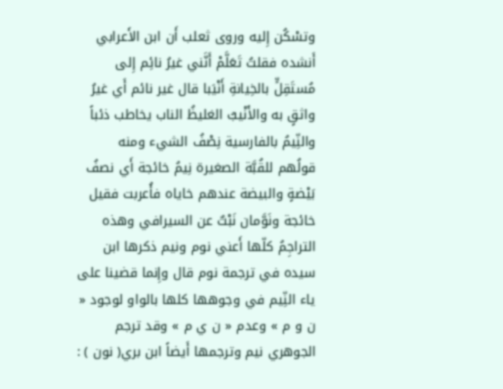وتسْكُن إِليه وروى ثعلب أَن ابن الأَعرابي أَنشده فقلتُ تَعَلَّمْ أَنَّني غيرُ نائِم إِلى مُستَقِلٍّ بالخِيانةِ أَنْيَبا قال غير نائم أَي غيرُ واثقٍ به والأَنْيبُ الغليظُ الناب يخاطب ذئباً والنِّيمُ بالفارسية نِصْفُ الشيء ومنه قولُهم للقُبَّة الصغيرة نِيمُ خائجة أَي نصفُ بَيْضةٍ والبيضة عندهم خاياه فأُعربت فقيل خائجة ونَوَّمان نَبْتٌ عن السيرافي وهذه التراجِمُ كلّها أَعني نوم ونيم ذكرها ابن سيده في ترجمة نوم قال وإِنما قضينا على ياء النِّيم في وجوهها كلها بالواو لوجود « ن و م » وعدم « ن ي م » وقد ترجم الجوهري نيم وترجمها أَيضاً ابن بري( نون ) :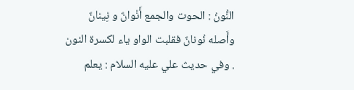النُّونُ : الحوت والجمع أَنْوانٌ و نِينانٌ وأَصله نُونانٌ فقلبت الواو ياء لكسرة النون . وفي حديث علي عليه السلام : يعلم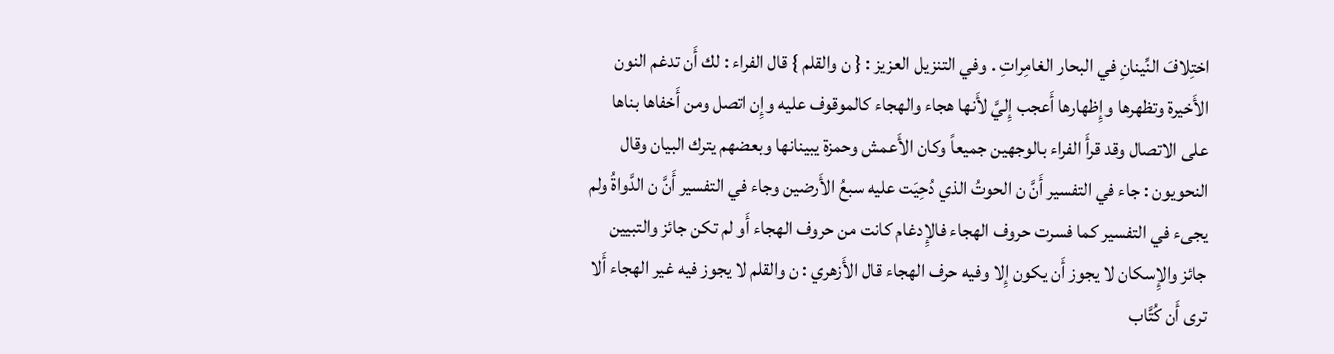اختِلافَ النِّينانِ في البحار الغامِراتِ . وفي التنزيل العزيز : { ن والقلم } قال الفراء : لك أَن تدغم النون الأَخيرة وتظهرها وإِظهارها أَعجب إِليَّ لأَنها هجاء والهجاء كالموقوف عليه وإِن اتصل ومن أَخفاها بناها على الاتصال وقد قرأَ الفراء بالوجهين جميعاً وكان الأَعمش وحمزة يبينانها وبعضهم يترك البيان وقال النحويون : جاء في التفسير أَنَّ ن الحوتُ الذي دُحِيَت عليه سبعُ الأَرضين وجاء في التفسير أَنَّ ن الدَّواةُ ولم يجىء في التفسير كما فسرت حروف الهجاء فالإِدغام كانت من حروف الهجاء أَو لم تكن جائز والتبيين جائز والإِسكان لا يجوز أَن يكون إِلا وفيه حرف الهجاء قال الأَزهري : ن والقلم لا يجوز فيه غير الهجاء أَلا ترى أَن كُتَّاب